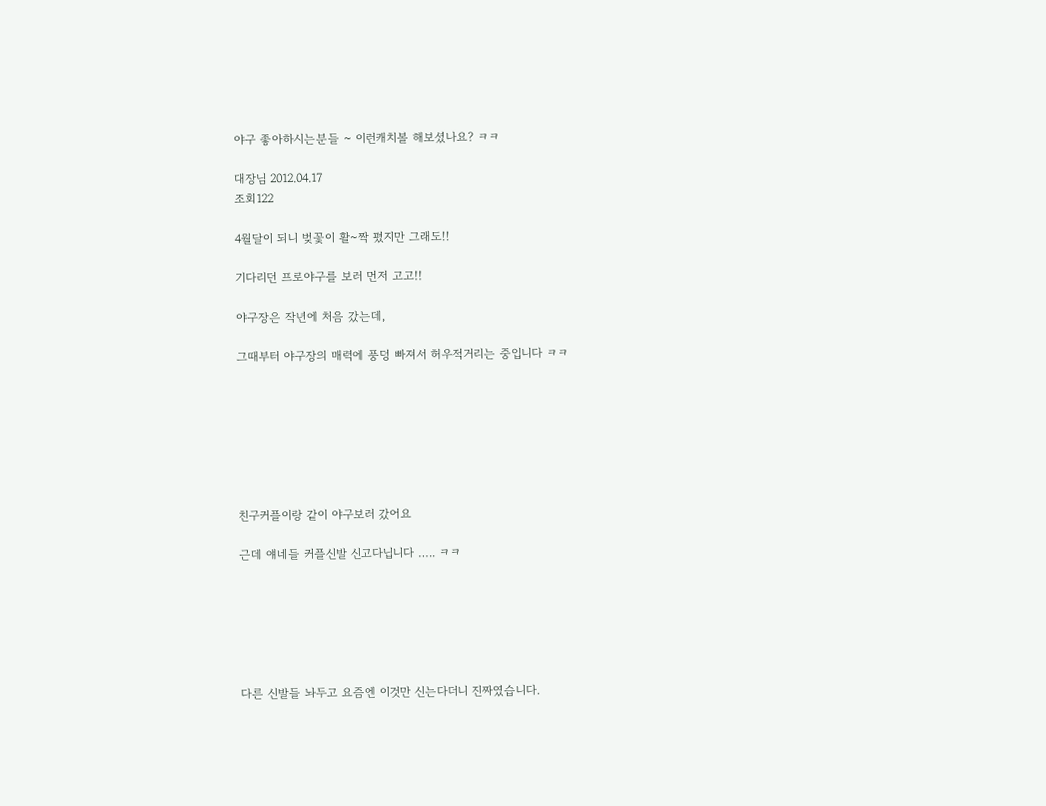야구 좋아하시는분들 ~ 이런캐치볼 해보셨나요? ㅋㅋ

대장님 2012.04.17
조회122

4월달이 되니 벚꽃이 활~짝 폈지만 그래도!!

기다리던 프로야구를 보러 먼저 고고!!

야구장은 작년에 처음 갔는데,

그때부터 야구장의 매력에 풍덩 빠져서 허우적거리는 중입니다 ㅋㅋ







친구커플이랑 같이 야구보러 갔어요

근데 얘네들 커플신발 신고다닙니다 ….. ㅋㅋ






다른 신발들 놔두고 요즘엔 이것만 신는다더니 진짜였습니다.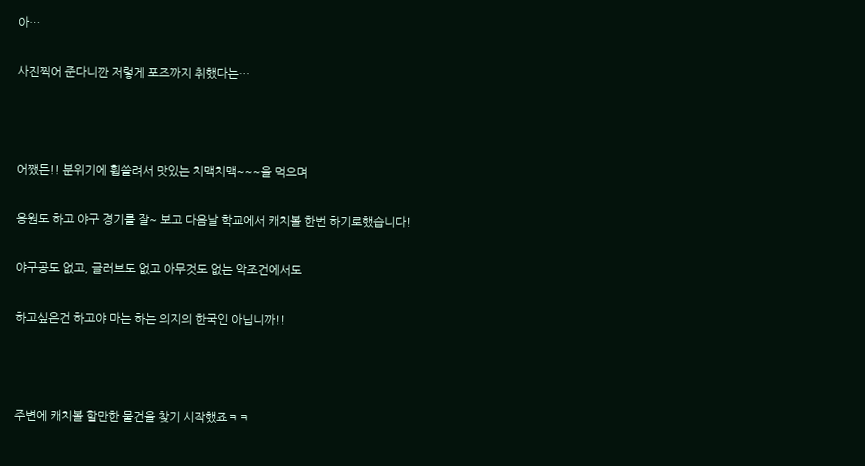아…

사진찍어 준다니깐 저렇게 포즈까지 취했다는…



어쨌든!! 분위기에 휩쓸려서 맛있는 치맥치맥~~~을 먹으며

응원도 하고 야구 경기를 잘~ 보고 다음날 학교에서 캐치볼 한번 하기로했습니다!

야구공도 없고, 글러브도 없고 아무것도 없는 악조건에서도

하고싶은건 하고야 마는 하는 의지의 한국인 아닙니까!!



주변에 캐치볼 할만한 물건을 찾기 시작했죠ㅋㅋ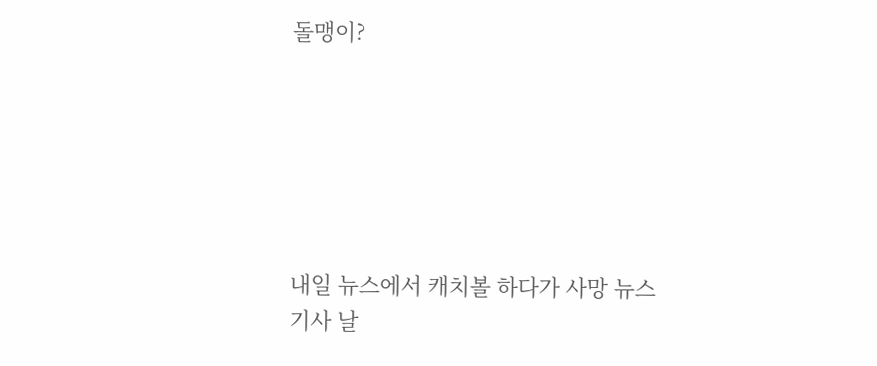돌맹이?






내일 뉴스에서 캐치볼 하다가 사망 뉴스기사 날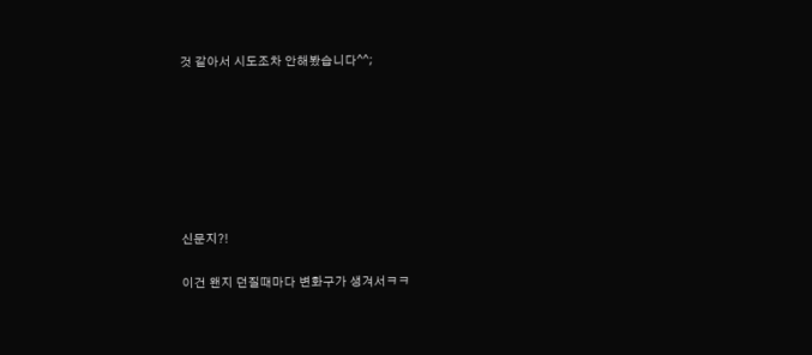것 같아서 시도조차 안해봤습니다^^;







신문지?!

이건 왠지 던질때마다 변화구가 생겨서ㅋㅋ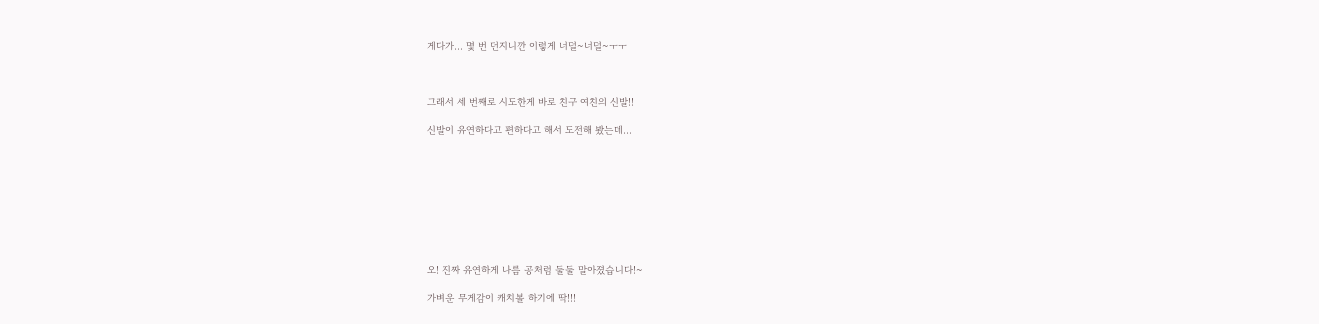게다가… 몇 번 던지니깐 이렇게 너덜~너덜~ㅜㅜ



그래서 세 번째로 시도한게 바로 친구 여친의 신발!!

신발이 유연하다고 편하다고 해서 도전해 봤는데…









오! 진짜 유연하게 나름 공처럼 둘둘 말아졌습니다!~

가벼운 무게감이 캐치볼 하기에 딱!!!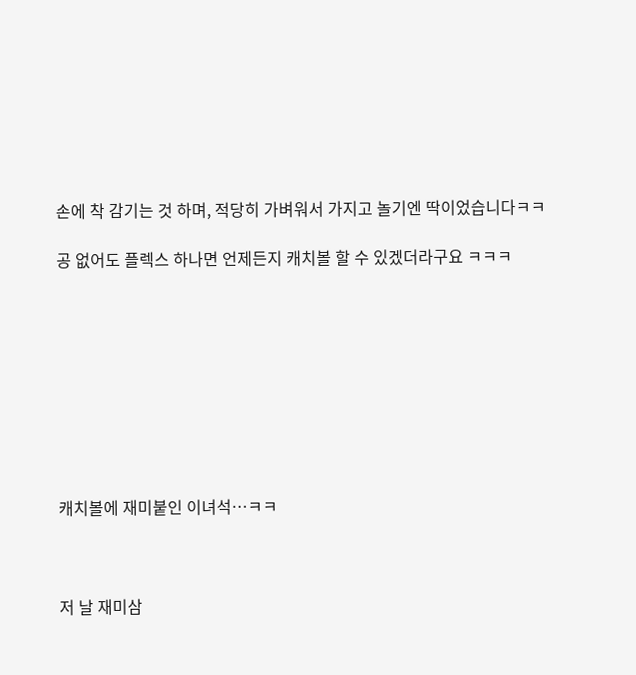손에 착 감기는 것 하며, 적당히 가벼워서 가지고 놀기엔 딱이었습니다ㅋㅋ

공 없어도 플렉스 하나면 언제든지 캐치볼 할 수 있겠더라구요 ㅋㅋㅋ









캐치볼에 재미붙인 이녀석…ㅋㅋ



저 날 재미삼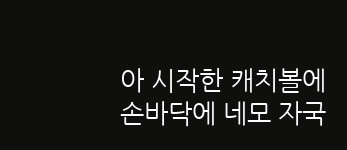아 시작한 캐치볼에 손바닥에 네모 자국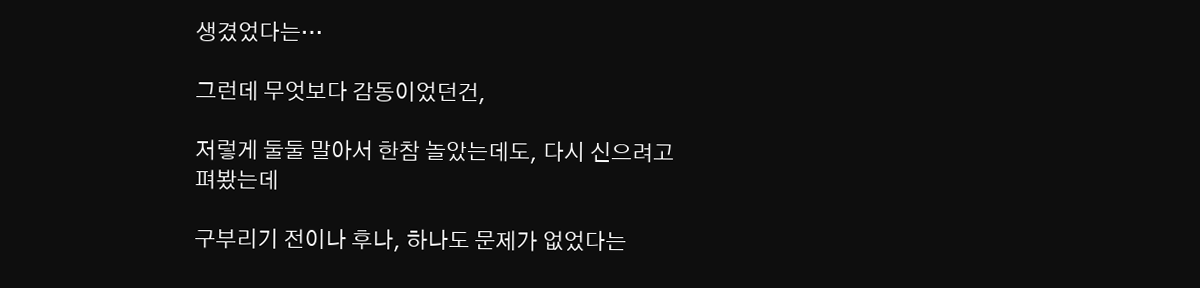생겼었다는…

그런데 무엇보다 감동이었던건,

저렇게 둘둘 말아서 한참 놀았는데도, 다시 신으려고 펴봤는데

구부리기 전이나 후나, 하나도 문제가 없었다는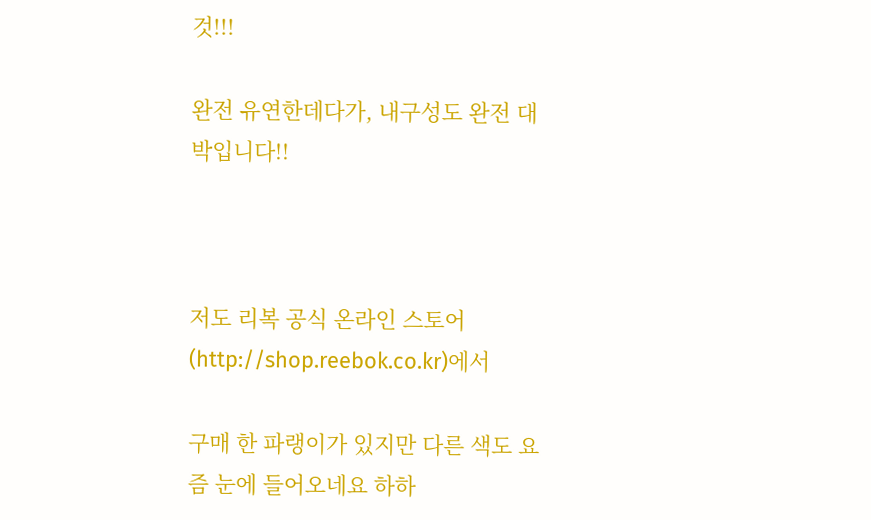것!!!

완전 유연한데다가, 내구성도 완전 대박입니다!!



저도 리복 공식 온라인 스토어(http://shop.reebok.co.kr)에서

구매 한 파랭이가 있지만 다른 색도 요즘 눈에 들어오네요 하하